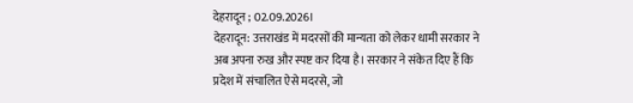देहरादून ; 02.09.2026।
देहरादून: उत्तराखंड में मदरसों की मान्यता को लेकर धामी सरकार ने अब अपना रुख और स्पष्ट कर दिया है। सरकार ने संकेत दिए हैं कि प्रदेश में संचालित ऐसे मदरसे, जो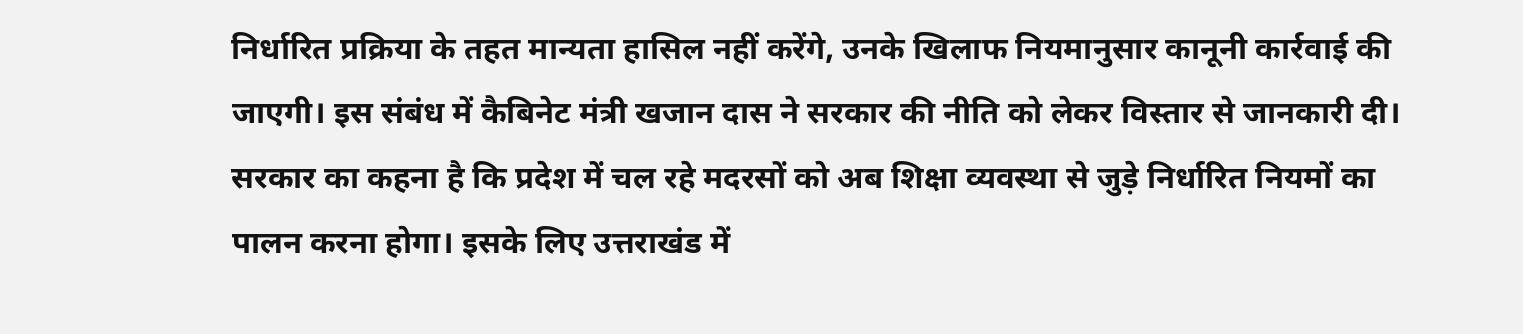निर्धारित प्रक्रिया के तहत मान्यता हासिल नहीं करेंगे, उनके खिलाफ नियमानुसार कानूनी कार्रवाई की जाएगी। इस संबंध में कैबिनेट मंत्री खजान दास ने सरकार की नीति को लेकर विस्तार से जानकारी दी।
सरकार का कहना है कि प्रदेश में चल रहे मदरसों को अब शिक्षा व्यवस्था से जुड़े निर्धारित नियमों का पालन करना होगा। इसके लिए उत्तराखंड में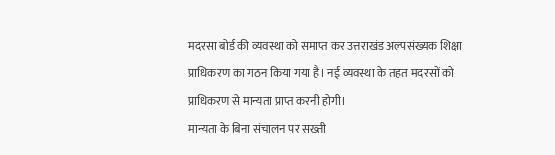मदरसा बोर्ड की व्यवस्था को समाप्त कर उत्तराखंड अल्पसंख्यक शिक्षा प्राधिकरण का गठन किया गया है। नई व्यवस्था के तहत मदरसों को प्राधिकरण से मान्यता प्राप्त करनी होगी।
मान्यता के बिना संचालन पर सख्ती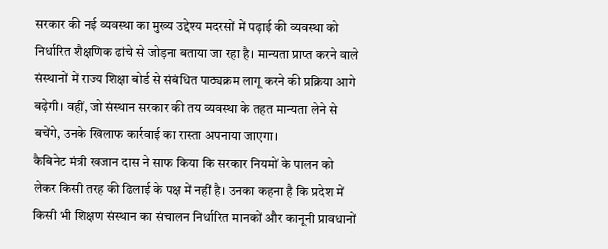सरकार की नई व्यवस्था का मुख्य उद्देश्य मदरसों में पढ़ाई की व्यवस्था को निर्धारित शैक्षणिक ढांचे से जोड़ना बताया जा रहा है। मान्यता प्राप्त करने वाले संस्थानों में राज्य शिक्षा बोर्ड से संबंधित पाठ्यक्रम लागू करने की प्रक्रिया आगे बढ़ेगी। वहीं, जो संस्थान सरकार की तय व्यवस्था के तहत मान्यता लेने से बचेंगे, उनके खिलाफ कार्रवाई का रास्ता अपनाया जाएगा।
कैबिनेट मंत्री खजान दास ने साफ किया कि सरकार नियमों के पालन को लेकर किसी तरह की ढिलाई के पक्ष में नहीं है। उनका कहना है कि प्रदेश में किसी भी शिक्षण संस्थान का संचालन निर्धारित मानकों और कानूनी प्रावधानों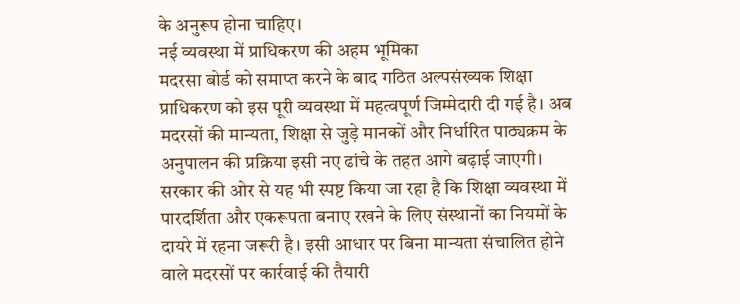के अनुरूप होना चाहिए।
नई व्यवस्था में प्राधिकरण की अहम भूमिका
मदरसा बोर्ड को समाप्त करने के बाद गठित अल्पसंख्यक शिक्षा प्राधिकरण को इस पूरी व्यवस्था में महत्वपूर्ण जिम्मेदारी दी गई है। अब मदरसों की मान्यता, शिक्षा से जुड़े मानकों और निर्धारित पाठ्यक्रम के अनुपालन की प्रक्रिया इसी नए ढांचे के तहत आगे बढ़ाई जाएगी।
सरकार की ओर से यह भी स्पष्ट किया जा रहा है कि शिक्षा व्यवस्था में पारदर्शिता और एकरूपता बनाए रखने के लिए संस्थानों का नियमों के दायरे में रहना जरूरी है। इसी आधार पर बिना मान्यता संचालित होने वाले मदरसों पर कार्रवाई की तैयारी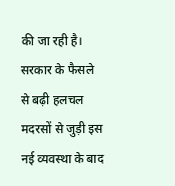की जा रही है।
सरकार के फैसले से बढ़ी हलचल
मदरसों से जुड़ी इस नई व्यवस्था के बाद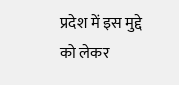प्रदेश में इस मुद्दे को लेकर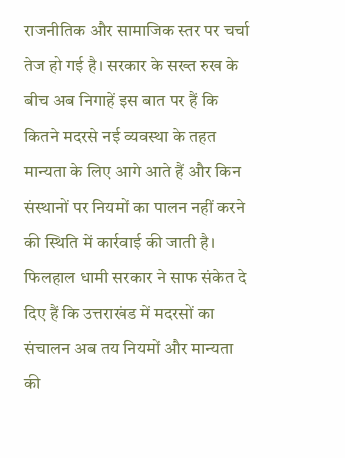राजनीतिक और सामाजिक स्तर पर चर्चा तेज हो गई है। सरकार के सख्त रुख के बीच अब निगाहें इस बात पर हैं कि कितने मदरसे नई व्यवस्था के तहत मान्यता के लिए आगे आते हैं और किन संस्थानों पर नियमों का पालन नहीं करने की स्थिति में कार्रवाई की जाती है।
फिलहाल धामी सरकार ने साफ संकेत दे दिए हैं कि उत्तराखंड में मदरसों का संचालन अब तय नियमों और मान्यता की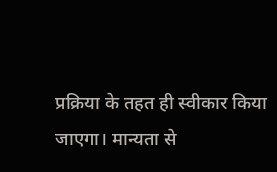प्रक्रिया के तहत ही स्वीकार किया जाएगा। मान्यता से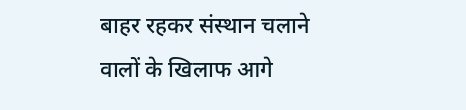बाहर रहकर संस्थान चलाने वालों के खिलाफ आगे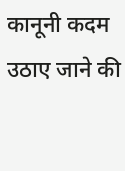कानूनी कदम उठाए जाने की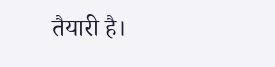तैयारी है।